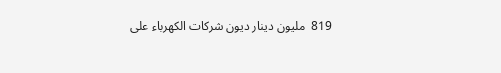819  مليون دينار ديون شركات الكهرباء على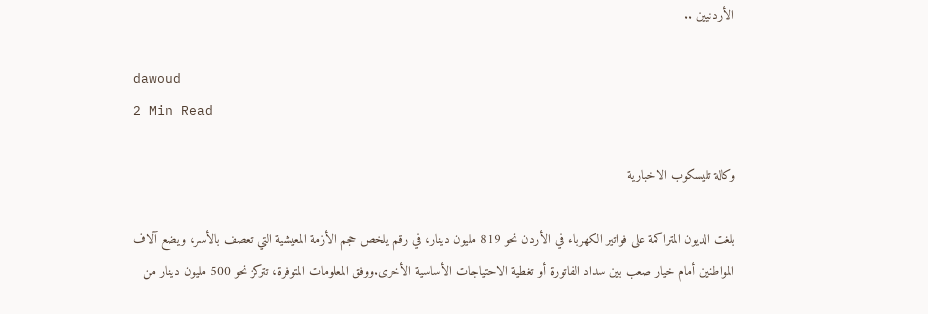الأردنيين ..

dawoud
2 Min Read

وكالة تليسكوب الاخبارية

بلغت الديون المتراكمة على فواتير الكهرباء في الأردن نحو 819 مليون دينار، في رقم يلخص حجم الأزمة المعيشية التي تعصف بالأسر، ويضع آلاف المواطنين أمام خيار صعب بين سداد الفاتورة أو تغطية الاحتياجات الأساسية الأخرى.ووفق المعلومات المتوفرة، تتركز نحو 500 مليون دينار من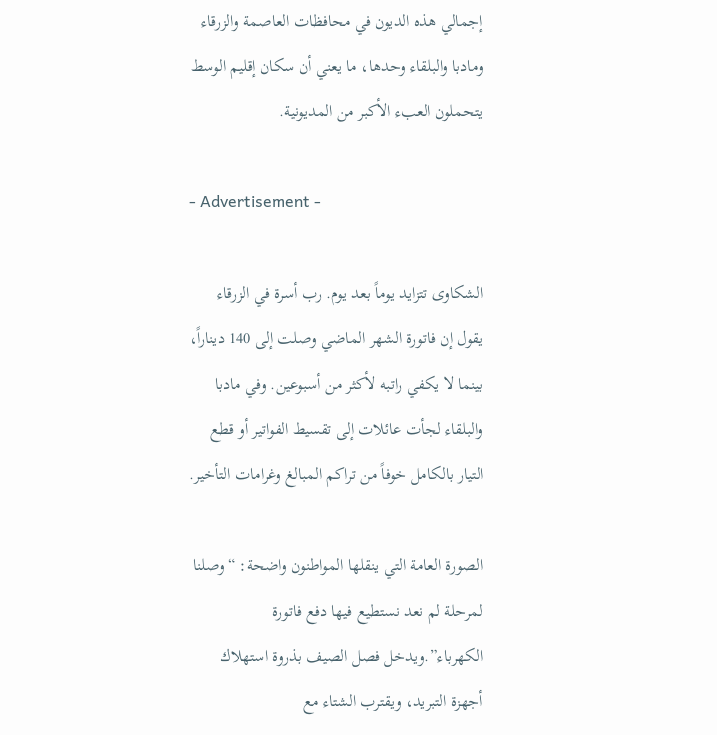إجمالي هذه الديون في محافظات العاصمة والزرقاء ومادبا والبلقاء وحدها، ما يعني أن سكان إقليم الوسط يتحملون العبء الأكبر من المديونية.

- Advertisement -

الشكاوى تتزايد يوماً بعد يوم. رب أسرة في الزرقاء يقول إن فاتورة الشهر الماضي وصلت إلى 140 ديناراً، بينما لا يكفي راتبه لأكثر من أسبوعين. وفي مادبا والبلقاء لجأت عائلات إلى تقسيط الفواتير أو قطع التيار بالكامل خوفاً من تراكم المبالغ وغرامات التأخير.

الصورة العامة التي ينقلها المواطنون واضحة: “وصلنا لمرحلة لم نعد نستطيع فيها دفع فاتورة الكهرباء”.ويدخل فصل الصيف بذروة استهلاك أجهزة التبريد، ويقترب الشتاء مع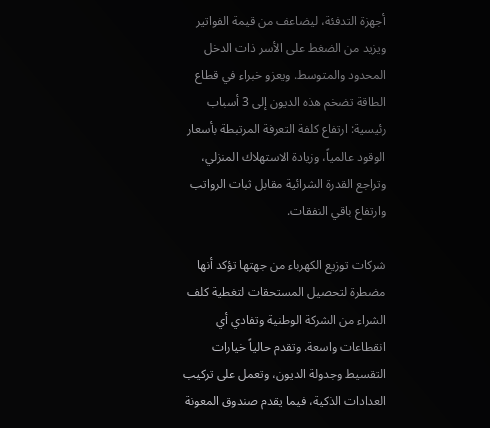أجهزة التدفئة، ليضاعف من قيمة الفواتير ويزيد من الضغط على الأسر ذات الدخل المحدود والمتوسط. ويعزو خبراء في قطاع الطاقة تضخم هذه الديون إلى 3 أسباب رئيسية: ارتفاع كلفة التعرفة المرتبطة بأسعار الوقود عالمياً، وزيادة الاستهلاك المنزلي، وتراجع القدرة الشرائية مقابل ثبات الرواتب وارتفاع باقي النفقات.

شركات توزيع الكهرباء من جهتها تؤكد أنها مضطرة لتحصيل المستحقات لتغطية كلف الشراء من الشركة الوطنية وتفادي أي انقطاعات واسعة. وتقدم حالياً خيارات التقسيط وجدولة الديون، وتعمل على تركيب العدادات الذكية، فيما يقدم صندوق المعونة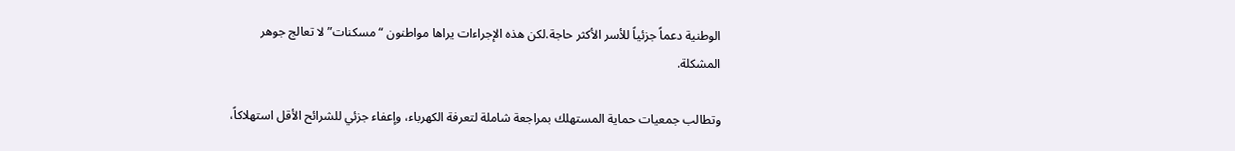الوطنية دعماً جزئياً للأسر الأكثر حاجة.لكن هذه الإجراءات يراها مواطنون “مسكنات” لا تعالج جوهر المشكلة.

وتطالب جمعيات حماية المستهلك بمراجعة شاملة لتعرفة الكهرباء، وإعفاء جزئي للشرائح الأقل استهلاكاً،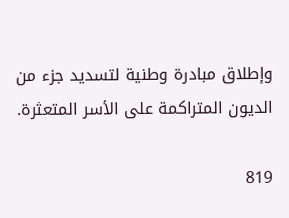وإطلاق مبادرة وطنية لتسديد جزء من الديون المتراكمة على الأسر المتعثرة.

819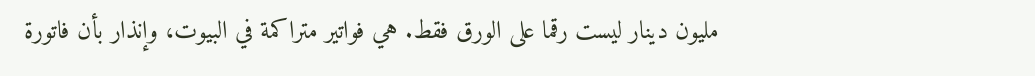مليون دينار ليست رقما على الورق فقط. هي فواتير متراكمة في البيوت، وإنذار بأن فاتورة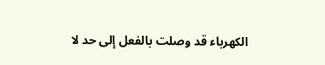الكهرباء قد وصلت بالفعل إلى حد لا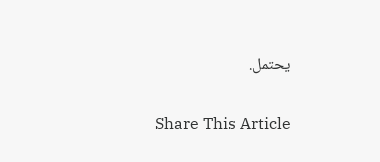يحتمل.

Share This Article